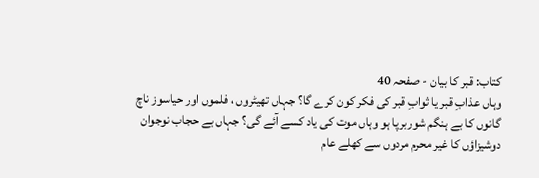کتاب: قبر کا بیان - صفحہ 40
وہاں عذابِ قبر یا ثوابِ قبر کی فکر کون کرے گا؟ جہاں تھیٹروں ، فلموں اور حیاسوز ناچ گانوں کا بے ہنگم شوربرپا ہو وہاں موت کی یاد کسے آئے گی؟ جہاں بے حجاب نوجوان دوشیزاؤں کا غیر محرم مردوں سے کھلے عام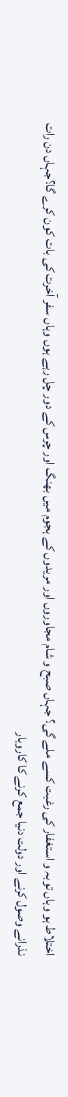اختلاط ہو وہاں توبہ و استغفار کی رغبت کسے ملے گی؟ جہاں صبح و شام مجاوروں اور مریدوں کے ہجوم میں بھنگ اور چرس کے دور چل رہے ہوں وہاں سفر آخرت کی بات کون کرے گا؟جہاں دن رات نذرانے وصول کرنے اور دولت دنیا جمع کرنے کا کاروبار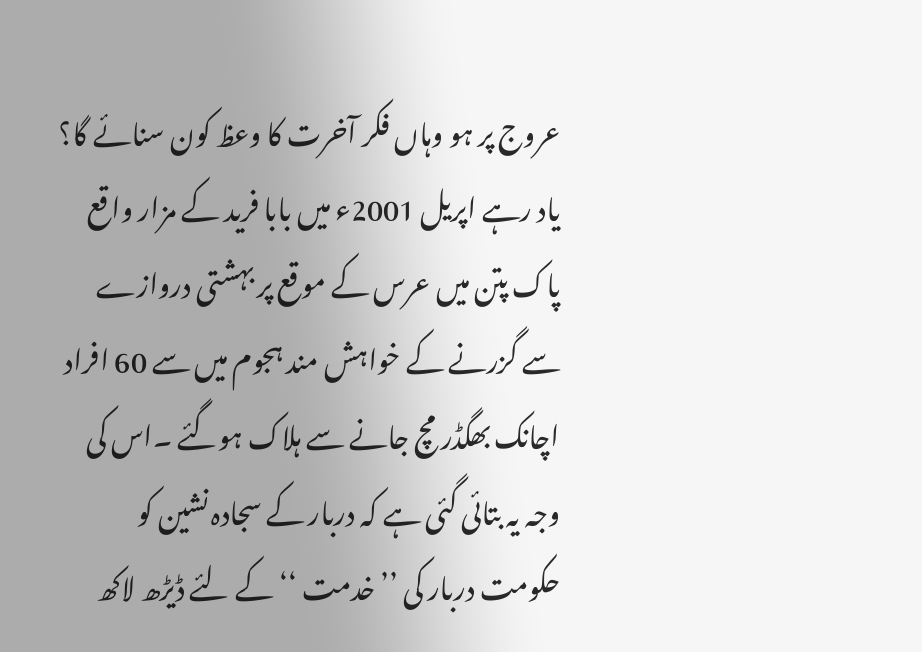عروج پر ہو وہاں فکر آخرت کا وعظ کون سنائے گا؟
یاد رہے اپریل 2001ء میں بابا فرید کے مزار واقع پاک پتن میں عرس کے موقع پر بہشتی دروازے سے گزرنے کے خواہش مند ہجوم میں سے 60 افراد اچانک بھگڈر مچ جانے سے ہلاک ہوگئے ۔اس کی وجہ یہ بتائی گئی ہے کہ دربار کے سجادہ نشین کو حکومت دربار کی ’’خدمت ‘‘ کے لئے ڈیڑھ لاکھ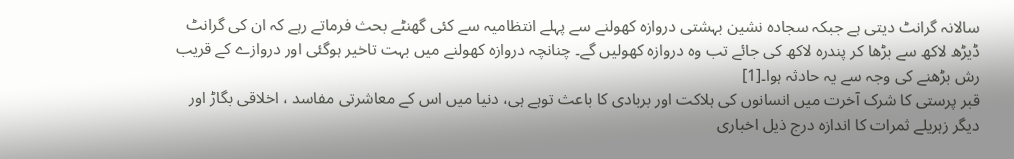سالانہ گرانٹ دیتی ہے جبکہ سجادہ نشین بہشتی دروازہ کھولنے سے پہلے انتظامیہ سے کئی گھنٹے بحث فرماتے رہے کہ ان کی گرانٹ ڈیڑھ لاکھ سے بڑھا کر پندرہ لاکھ کی جائے تب وہ دروازہ کھولیں گے۔ چنانچہ دروازہ کھولنے میں بہت تاخیر ہوگئی اور دروازے کے قریب رش بڑھنے کی وجہ سے یہ حادثہ ہوا۔[1]
قبر پرستی کا شرک آخرت میں انسانوں کی ہلاکت اور بربادی کا باعث توہے ہی، دنیا میں اس کے معاشرتی مفاسد ، اخلاقی بگاڑ اور دیگر زہریلے ثمرات کا اندازہ درج ذیل اخباری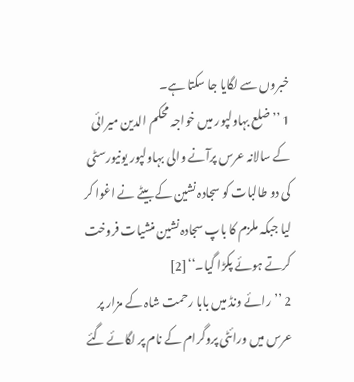خبروں سے لگایا جا سکتا ہے۔
1 ’’ضلع بہاولپور میں خواجہ محکم الدین میرائی کے سالانہ عرس پرآنے والی بہاولپور یونیورسٹی کی دو طالبات کو سجادہ نشین کے بیٹے نے اغوا کر لیا جبکہ ملزم کا باپ سجادہ نشین منشیات فروخت کرتے ہوئے پکڑا گیا۔‘‘[2]
2 ’’رائے ونڈ میں بابا رحمت شاہ کے مزار پر عرس میں ورائٹی پروگرام کے نام پر لگائے گئے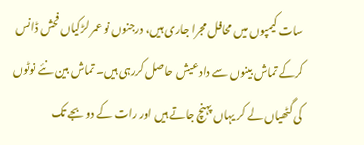سات کیمپوں میں محافل مجرا جاری ہیں، درجنوں نو عمر لڑکیاں فحش ڈانس کرکے تماش بینوں سے داد عیش حاصل کررہی ہیں۔ تماش بین نئے نوٹوں کی گٹھیاں لے کر یہاں پہنچ جاتے ہیں اور رات کے دو بجے تک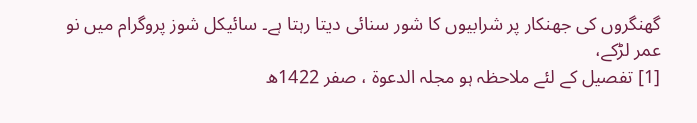گھنگروں کی جھنکار پر شرابیوں کا شور سنائی دیتا رہتا ہے۔ سائیکل شوز پروگرام میں نو عمر لڑکے،
[1] تفصیل کے لئے ملاحظہ ہو مجلہ الدعوۃ ، صفر 1422ھ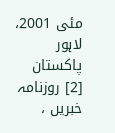مئی 2001، لاہور پاکستان
[2] روزنامہ خبریں ،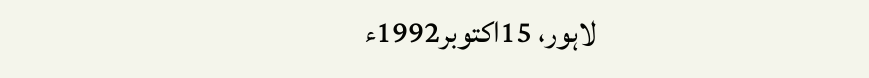لاہور، 15اکتوبر1992ء